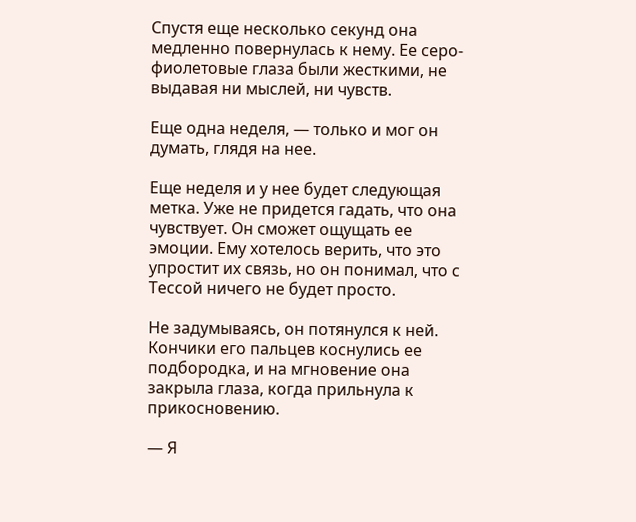Спустя еще несколько секунд она медленно повернулась к нему. Ее серо-фиолетовые глаза были жесткими, не выдавая ни мыслей, ни чувств.

Еще одна неделя, — только и мог он думать, глядя на нее.

Еще неделя и у нее будет следующая метка. Уже не придется гадать, что она чувствует. Он сможет ощущать ее эмоции. Ему хотелось верить, что это упростит их связь, но он понимал, что с Тессой ничего не будет просто.

Не задумываясь, он потянулся к ней. Кончики его пальцев коснулись ее подбородка, и на мгновение она закрыла глаза, когда прильнула к прикосновению.

— Я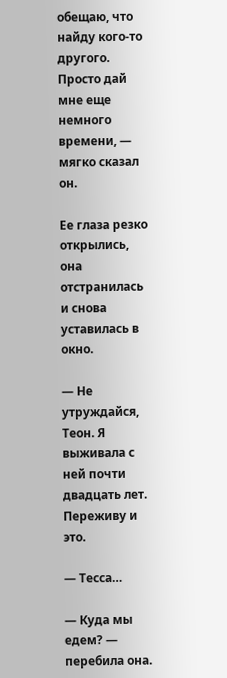обещаю, что найду кого-то другого. Просто дай мне еще немного времени, — мягко сказал он.

Ее глаза резко открылись, она отстранилась и снова уставилась в окно.

— Не утруждайся, Теон. Я выживала с ней почти двадцать лет. Переживу и это.

— Тесса…

— Куда мы едем? — перебила она.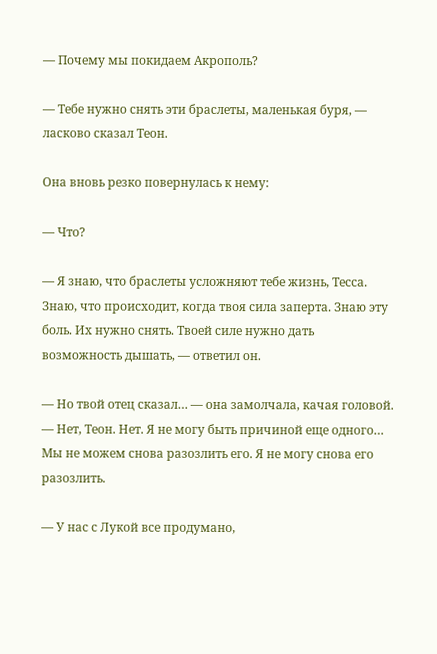— Почему мы покидаем Акрополь?

— Тебе нужно снять эти браслеты, маленькая буря, — ласково сказал Теон.

Она вновь резко повернулась к нему:

— Что?

— Я знаю, что браслеты усложняют тебе жизнь, Тесса. Знаю, что происходит, когда твоя сила заперта. Знаю эту боль. Их нужно снять. Твоей силе нужно дать возможность дышать, — ответил он.

— Но твой отец сказал… — она замолчала, качая головой. — Нет, Теон. Нет. Я не могу быть причиной еще одного… Мы не можем снова разозлить его. Я не могу снова его разозлить.

— У нас с Лукой все продумано,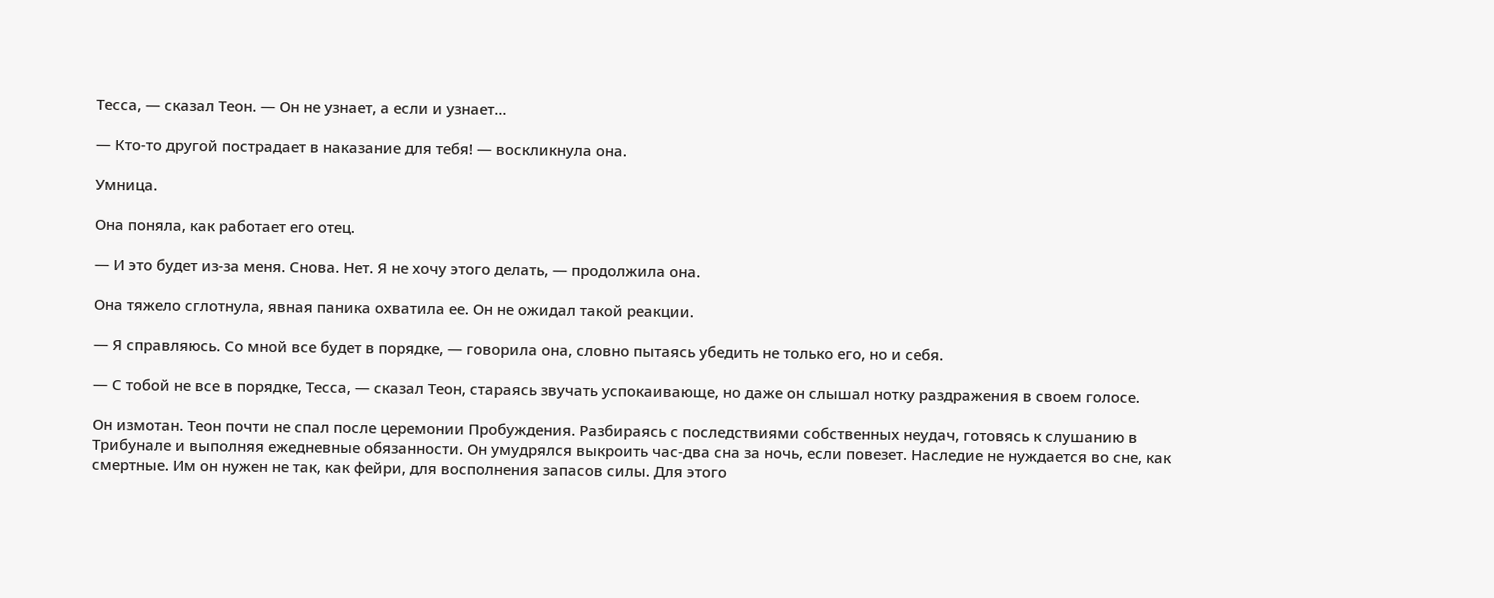Тесса, — сказал Теон. — Он не узнает, а если и узнает…

— Кто-то другой пострадает в наказание для тебя! — воскликнула она.

Умница.

Она поняла, как работает его отец.

— И это будет из-за меня. Снова. Нет. Я не хочу этого делать, — продолжила она.

Она тяжело сглотнула, явная паника охватила ее. Он не ожидал такой реакции.

— Я справляюсь. Со мной все будет в порядке, — говорила она, словно пытаясь убедить не только его, но и себя.

— С тобой не все в порядке, Тесса, — сказал Теон, стараясь звучать успокаивающе, но даже он слышал нотку раздражения в своем голосе.

Он измотан. Теон почти не спал после церемонии Пробуждения. Разбираясь с последствиями собственных неудач, готовясь к слушанию в Трибунале и выполняя ежедневные обязанности. Он умудрялся выкроить час-два сна за ночь, если повезет. Наследие не нуждается во сне, как смертные. Им он нужен не так, как фейри, для восполнения запасов силы. Для этого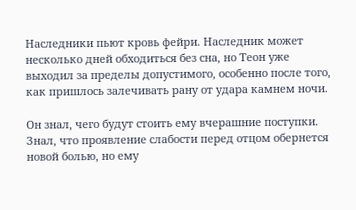Наследники пьют кровь фейри. Наследник может несколько дней обходиться без сна, но Теон уже выходил за пределы допустимого, особенно после того, как пришлось залечивать рану от удара камнем ночи.

Он знал, чего будут стоить ему вчерашние поступки. Знал, что проявление слабости перед отцом обернется новой болью, но ему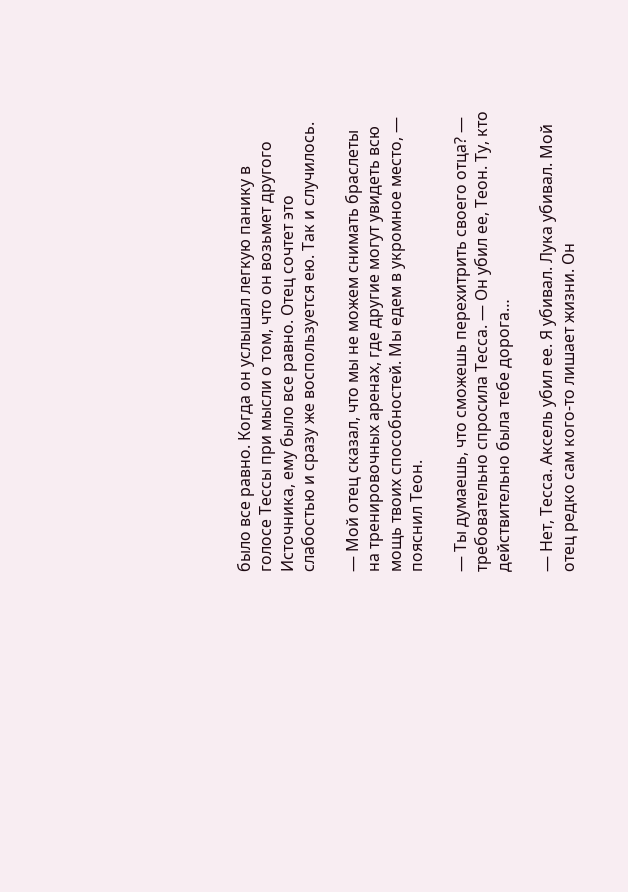было все равно. Когда он услышал легкую панику в голосе Тессы при мысли о том, что он возьмет другого Источника, ему было все равно. Отец сочтет это слабостью и сразу же воспользуется ею. Так и случилось.

— Мой отец сказал, что мы не можем снимать браслеты на тренировочных аренах, где другие могут увидеть всю мощь твоих способностей. Мы едем в укромное место, — пояснил Теон.

— Ты думаешь, что сможешь перехитрить своего отца? — требовательно спросила Тесса. — Он убил ее, Теон. Ту, кто действительно была тебе дорога…

— Нет, Тесса. Аксель убил ее. Я убивал. Лука убивал. Мой отец редко сам кого-то лишает жизни. Он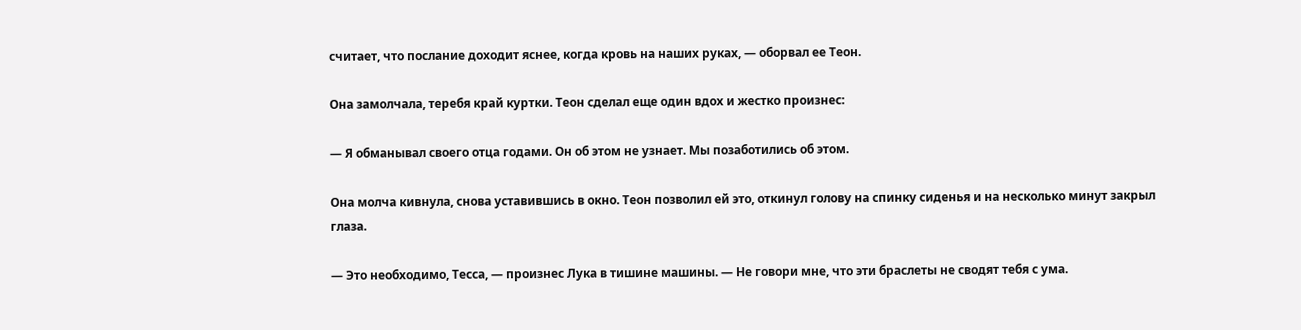считает, что послание доходит яснее, когда кровь на наших руках, — оборвал ее Теон.

Она замолчала, теребя край куртки. Теон сделал еще один вдох и жестко произнес:

— Я обманывал своего отца годами. Он об этом не узнает. Мы позаботились об этом.

Она молча кивнула, снова уставившись в окно. Теон позволил ей это, откинул голову на спинку сиденья и на несколько минут закрыл глаза.

— Это необходимо, Тесса, — произнес Лука в тишине машины. — Не говори мне, что эти браслеты не сводят тебя с ума.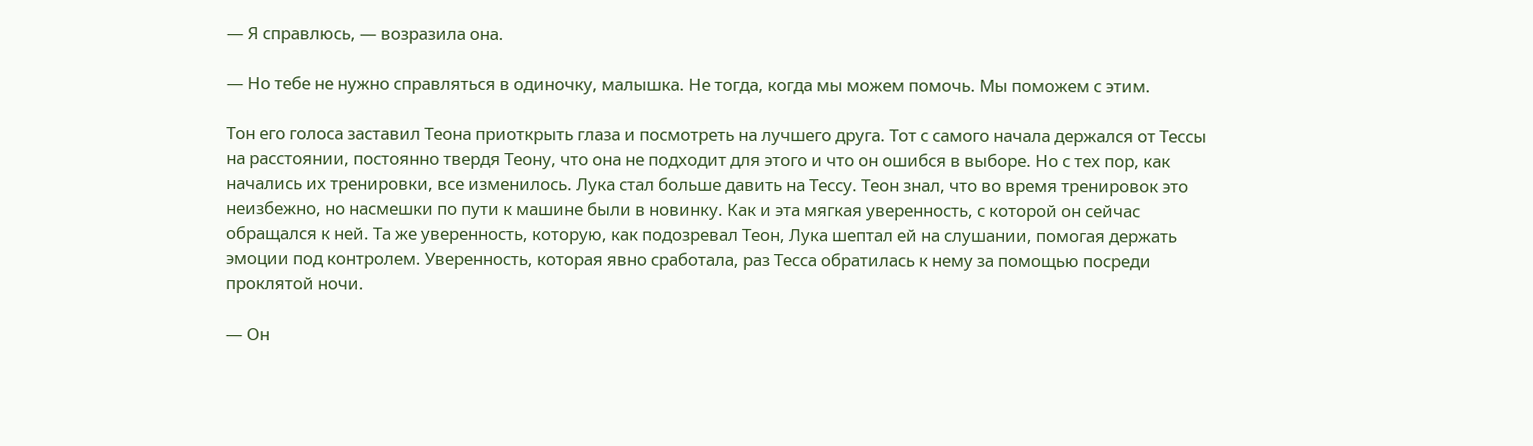— Я справлюсь, — возразила она.

— Но тебе не нужно справляться в одиночку, малышка. Не тогда, когда мы можем помочь. Мы поможем с этим.

Тон его голоса заставил Теона приоткрыть глаза и посмотреть на лучшего друга. Тот с самого начала держался от Тессы на расстоянии, постоянно твердя Теону, что она не подходит для этого и что он ошибся в выборе. Но с тех пор, как начались их тренировки, все изменилось. Лука стал больше давить на Тессу. Теон знал, что во время тренировок это неизбежно, но насмешки по пути к машине были в новинку. Как и эта мягкая уверенность, с которой он сейчас обращался к ней. Та же уверенность, которую, как подозревал Теон, Лука шептал ей на слушании, помогая держать эмоции под контролем. Уверенность, которая явно сработала, раз Тесса обратилась к нему за помощью посреди проклятой ночи.

— Он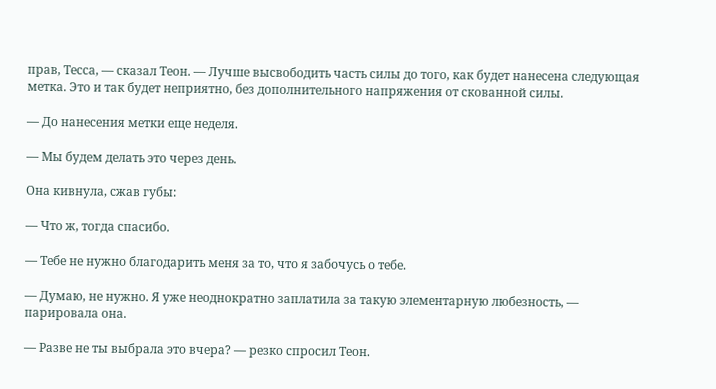прав, Тесса, — сказал Теон. — Лучше высвободить часть силы до того, как будет нанесена следующая метка. Это и так будет неприятно, без дополнительного напряжения от скованной силы.

— До нанесения метки еще неделя.

— Мы будем делать это через день.

Она кивнула, сжав губы:

— Что ж, тогда спасибо.

— Тебе не нужно благодарить меня за то, что я забочусь о тебе.

— Думаю, не нужно. Я уже неоднократно заплатила за такую элементарную любезность, — парировала она.

— Разве не ты выбрала это вчера? — резко спросил Теон.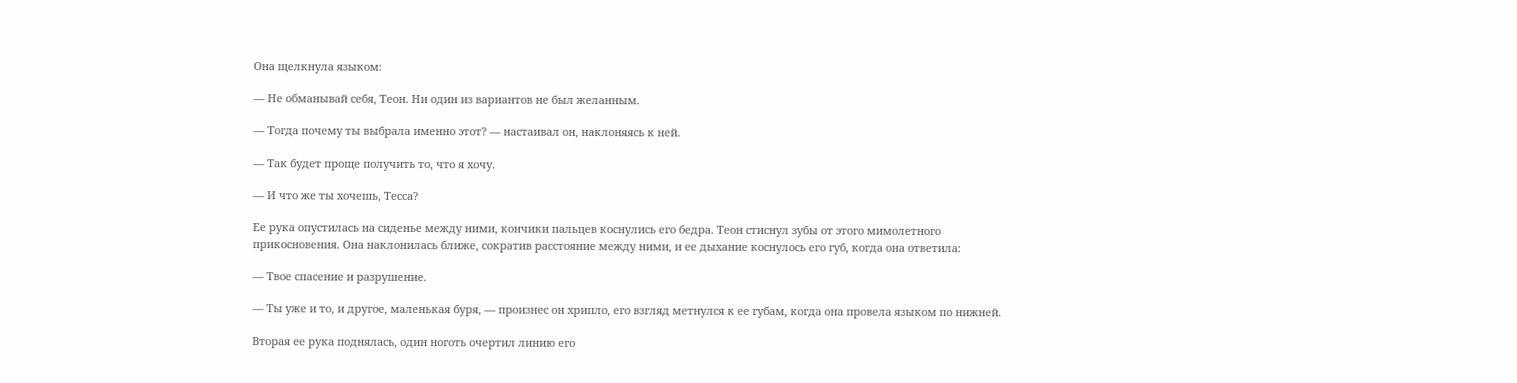Она щелкнула языком:

— Не обманывай себя, Теон. Ни один из вариантов не был желанным.

— Тогда почему ты выбрала именно этот? — настаивал он, наклоняясь к ней.

— Так будет проще получить то, что я хочу.

— И что же ты хочешь, Тесса?

Ее рука опустилась на сиденье между ними, кончики пальцев коснулись его бедра. Теон стиснул зубы от этого мимолетного прикосновения. Она наклонилась ближе, сократив расстояние между ними, и ее дыхание коснулось его губ, когда она ответила:

— Твое спасение и разрушение.

— Ты уже и то, и другое, маленькая буря, — произнес он хрипло, его взгляд метнулся к ее губам, когда она провела языком по нижней.

Вторая ее рука поднялась, один ноготь очертил линию его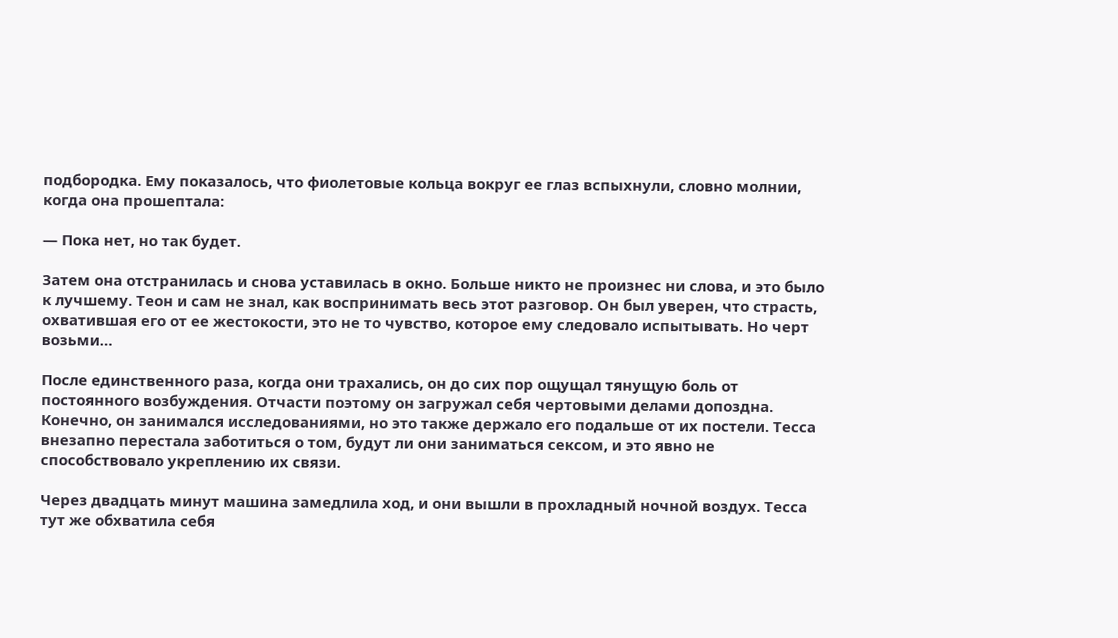подбородка. Ему показалось, что фиолетовые кольца вокруг ее глаз вспыхнули, словно молнии, когда она прошептала:

— Пока нет, но так будет.

Затем она отстранилась и снова уставилась в окно. Больше никто не произнес ни слова, и это было к лучшему. Теон и сам не знал, как воспринимать весь этот разговор. Он был уверен, что страсть, охватившая его от ее жестокости, это не то чувство, которое ему следовало испытывать. Но черт возьми…

После единственного раза, когда они трахались, он до сих пор ощущал тянущую боль от постоянного возбуждения. Отчасти поэтому он загружал себя чертовыми делами допоздна. Конечно, он занимался исследованиями, но это также держало его подальше от их постели. Тесса внезапно перестала заботиться о том, будут ли они заниматься сексом, и это явно не способствовало укреплению их связи.

Через двадцать минут машина замедлила ход, и они вышли в прохладный ночной воздух. Тесса тут же обхватила себя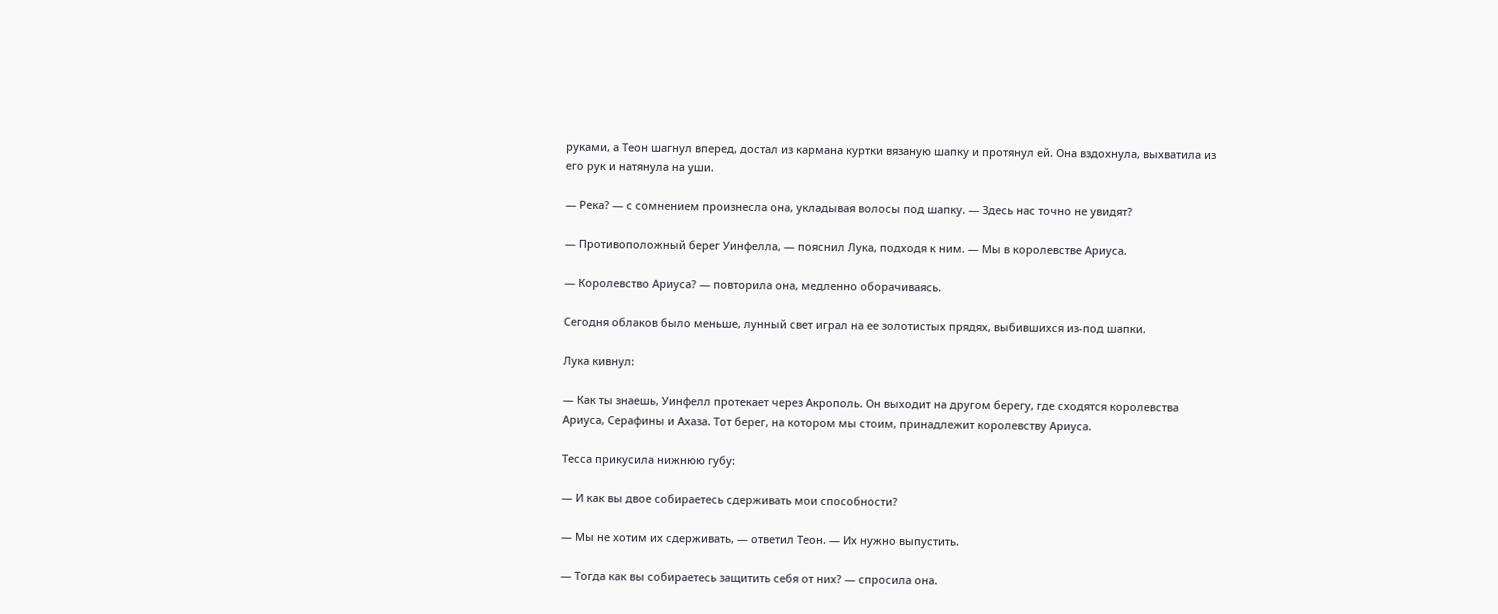руками, а Теон шагнул вперед, достал из кармана куртки вязаную шапку и протянул ей. Она вздохнула, выхватила из его рук и натянула на уши.

— Река? — с сомнением произнесла она, укладывая волосы под шапку. — Здесь нас точно не увидят?

— Противоположный берег Уинфелла, — пояснил Лука, подходя к ним. — Мы в королевстве Ариуса.

— Королевство Ариуса? — повторила она, медленно оборачиваясь.

Сегодня облаков было меньше, лунный свет играл на ее золотистых прядях, выбившихся из-под шапки.

Лука кивнул:

— Как ты знаешь, Уинфелл протекает через Акрополь. Он выходит на другом берегу, где сходятся королевства Ариуса, Серафины и Ахаза. Тот берег, на котором мы стоим, принадлежит королевству Ариуса.

Тесса прикусила нижнюю губу:

— И как вы двое собираетесь сдерживать мои способности?

— Мы не хотим их сдерживать, — ответил Теон. — Их нужно выпустить.

— Тогда как вы собираетесь защитить себя от них? — спросила она.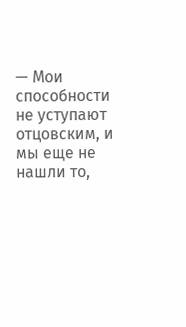— Мои способности не уступают отцовским, и мы еще не нашли то,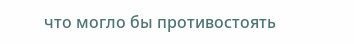что могло бы противостоять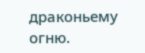драконьему огню.